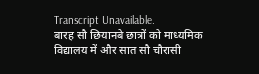Transcript Unavailable.
बारह सौ छियानबे छात्रों को माध्यमिक विद्यालय में और सात सौ चौरासी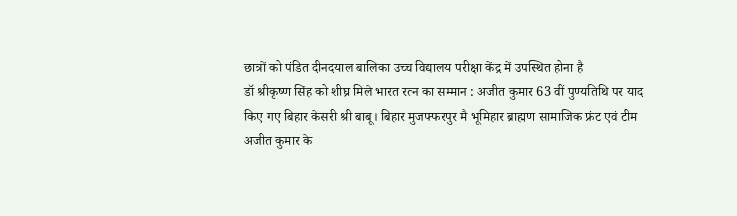छात्रों को पंडित दीनदयाल बालिका उच्च विद्यालय परीक्षा केंद्र में उपस्थित होना है
डॉ श्रीकृष्ण सिंह को शीघ्र मिले भारत रत्न का सम्मान : अजीत कुमार 63 वीं पुण्यतिथि पर याद किए गए बिहार केसरी श्री बाबू। बिहार मुजफ्फरपुर मै भूमिहार ब्राह्मण सामाजिक फ्रंट एवं टीम अजीत कुमार के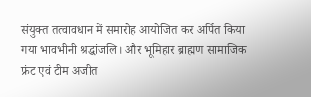संयुक्त तत्वावधान में समारोह आयोजित कर अर्पित किया गया भावभीनी श्रद्धांजलि। और भूमिहार ब्राह्मण सामाजिक फ्रंट एवं टीम अजीत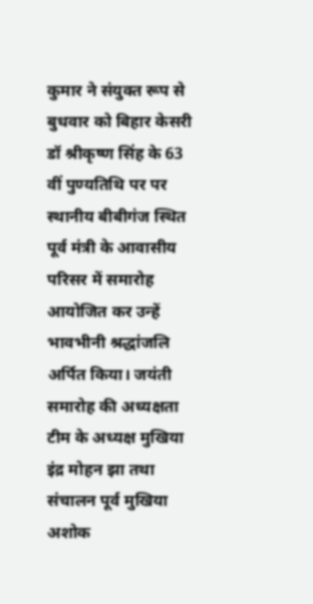कुमार ने संयुक्त रूप से बुधवार को बिहार केसरी डॉ श्रीकृष्ण सिंह के 63 वीं पुण्यतिथि पर पर स्थानीय बीबीगंज स्थित पूर्व मंत्री के आवासीय परिसर में समारोह आयोजित कर उन्हें भावभीनी श्रद्धांजलि अर्पित किया। जयंती समारोह की अध्यक्षता टीम के अध्यक्ष मुखिया इंद्र मोहन झा तथा संचालन पूर्व मुखिया अशोक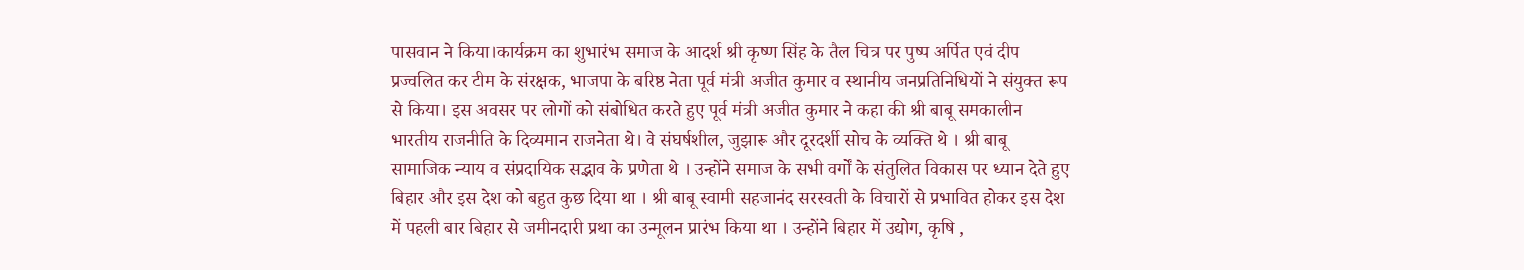पासवान ने किया।कार्यक्रम का शुभारंभ समाज के आदर्श श्री कृष्ण सिंह के तैल चित्र पर पुष्प अर्पित एवं दीप प्रज्वलित कर टीम के संरक्षक, भाजपा के बरिष्ठ नेता पूर्व मंत्री अजीत कुमार व स्थानीय जनप्रतिनिधियों ने संयुक्त रूप से किया। इस अवसर पर लोगों को संबोधित करते हुए पूर्व मंत्री अजीत कुमार ने कहा की श्री बाबू समकालीन भारतीय राजनीति के दिव्यमान राजनेता थे। वे संघर्षशील, जुझारू और दूरदर्शी सोच के व्यक्ति थे । श्री बाबू सामाजिक न्याय व संप्रदायिक सद्भाव के प्रणेता थे । उन्होंने समाज के सभी वर्गों के संतुलित विकास पर ध्यान देते हुए बिहार और इस देश को बहुत कुछ दिया था । श्री बाबू स्वामी सहजानंद सरस्वती के विचारों से प्रभावित होकर इस देश में पहली बार बिहार से जमीनदारी प्रथा का उन्मूलन प्रारंभ किया था । उन्होंने बिहार में उद्योग, कृषि ,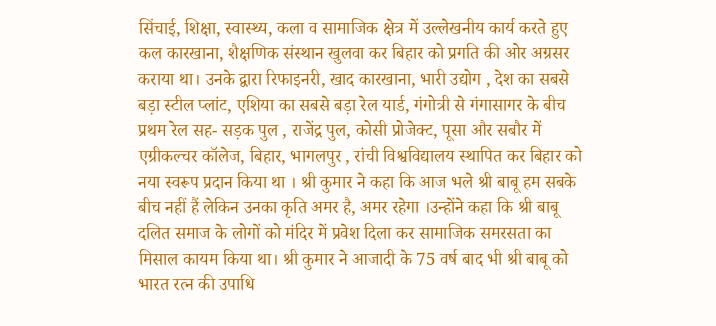सिंचाई, शिक्षा, स्वास्थ्य, कला व सामाजिक क्षेत्र में उल्लेखनीय कार्य करते हुए कल कारखाना, शैक्षणिक संस्थान खुलवा कर बिहार को प्रगति की ओर अग्रसर कराया था। उनके द्वारा रिफाइनरी, खाद कारखाना, भारी उद्योग , देश का सबसे बड़ा स्टील प्लांट, एशिया का सबसे बड़ा रेल यार्ड, गंगोत्री से गंगासागर के बीच प्रथम रेल सह- सड़क पुल , राजेंद्र पुल, कोसी प्रोजेक्ट, पूसा और सबौर में एग्रीकल्चर कॉलेज, बिहार, भागलपुर , रांची विश्वविद्यालय स्थापित कर बिहार को नया स्वरूप प्रदान किया था । श्री कुमार ने कहा कि आज भले श्री बाबू हम सबके बीच नहीं हैं लेकिन उनका कृति अमर है, अमर रहेगा ।उन्होंने कहा कि श्री बाबू दलित समाज के लोगों को मंदिर में प्रवेश दिला कर सामाजिक समरसता का मिसाल कायम किया था। श्री कुमार ने आजादी के 75 वर्ष बाद भी श्री बाबू को भारत रत्न की उपाधि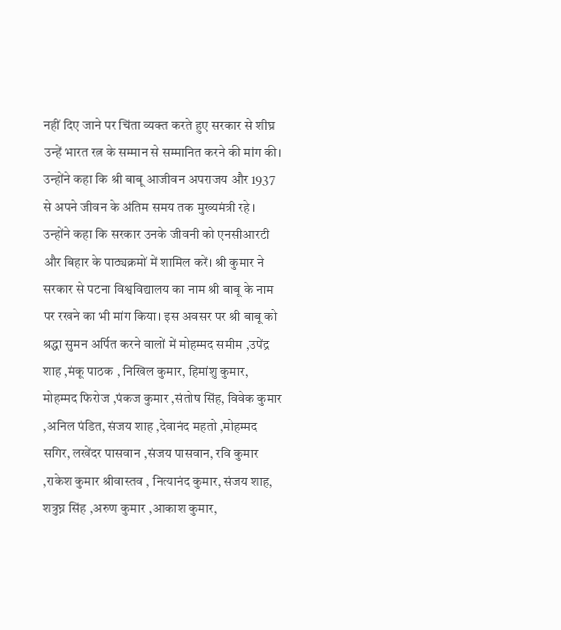नहीं दिए जाने पर चिंता व्यक्त करते हुए सरकार से शीघ्र उन्हें भारत रत्न के सम्मान से सम्मानित करने की मांग की। उन्होंने कहा कि श्री बाबू आजीवन अपराजय और 1937 से अपने जीवन के अंतिम समय तक मुख्यमंत्री रहे । उन्होंने कहा कि सरकार उनके जीवनी को एनसीआरटी और बिहार के पाठ्यक्रमों में शामिल करें। श्री कुमार ने सरकार से पटना विश्वविद्यालय का नाम श्री बाबू के नाम पर रखने का भी मांग किया। इस अवसर पर श्री बाबू को श्रद्धा सुमन अर्पित करने वालों में मोहम्मद समीम ,उपेंद्र शाह ,मंकू पाठक , निखिल कुमार, हिमांशु कुमार, मोहम्मद फिरोज ,पंकज कुमार ,संतोष सिंह, विवेक कुमार ,अनिल पंडित, संजय शाह ,देवानंद महतो ,मोहम्मद सगिर, लखेंदर पासवान ,संजय पासवान, रवि कुमार ,राकेश कुमार श्रीवास्तव , नित्यानंद कुमार, संजय शाह, शत्रुघ्न सिंह ,अरुण कुमार ,आकाश कुमार,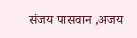संजय पासवान ,अजय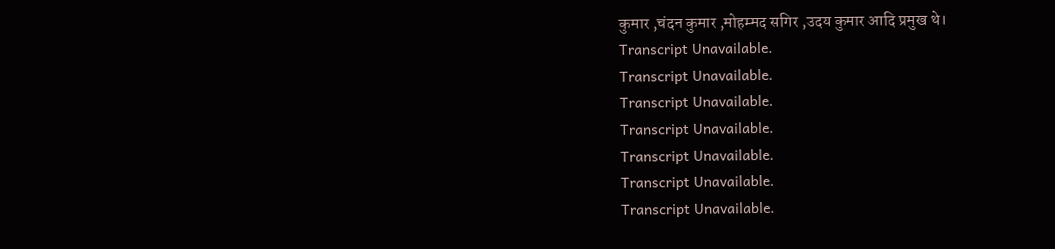कुमार ,चंदन कुमार ,मोहम्मद सगिर ,उदय कुमार आदि प्रमुख थे।
Transcript Unavailable.
Transcript Unavailable.
Transcript Unavailable.
Transcript Unavailable.
Transcript Unavailable.
Transcript Unavailable.
Transcript Unavailable.